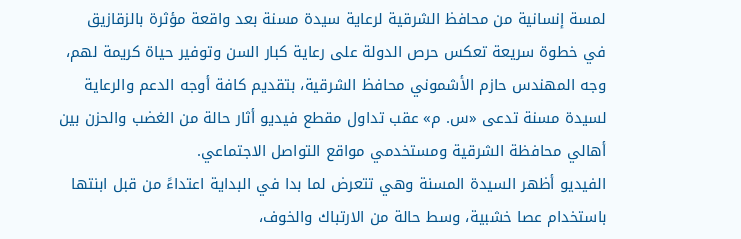لمسة إنسانية من محافظ الشرقية لرعاية سيدة مسنة بعد واقعة مؤثرة بالزقازيق
في خطوة سريعة تعكس حرص الدولة على رعاية كبار السن وتوفير حياة كريمة لهم، وجه المهندس حازم الأشموني محافظ الشرقية، بتقديم كافة أوجه الدعم والرعاية لسيدة مسنة تدعى «س. م» عقب تداول مقطع فيديو أثار حالة من الغضب والحزن بين أهالي محافظة الشرقية ومستخدمي مواقع التواصل الاجتماعي.
الفيديو أظهر السيدة المسنة وهي تتعرض لما بدا في البداية اعتداءً من قبل ابنتها باستخدام عصا خشبية، وسط حالة من الارتباك والخوف،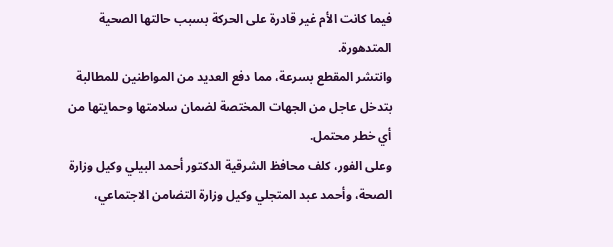فيما كانت الأم غير قادرة على الحركة بسبب حالتها الصحية المتدهورة.
وانتشر المقطع بسرعة، مما دفع العديد من المواطنين للمطالبة بتدخل عاجل من الجهات المختصة لضمان سلامتها وحمايتها من أي خطر محتمل.
وعلى الفور، كلف محافظ الشرقية الدكتور أحمد البيلي وكيل وزارة الصحة، وأحمد عبد المتجلي وكيل وزارة التضامن الاجتماعي،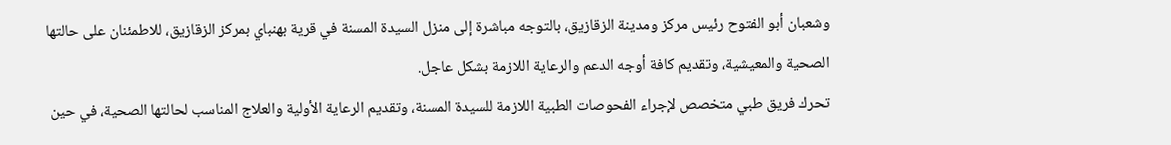وشعبان أبو الفتوح رئيس مركز ومدينة الزقازيق، بالتوجه مباشرة إلى منزل السيدة المسنة في قرية بهنباي بمركز الزقازيق، للاطمئنان على حالتها الصحية والمعيشية، وتقديم كافة أوجه الدعم والرعاية اللازمة بشكل عاجل.
تحرك فريق طبي متخصص لإجراء الفحوصات الطبية اللازمة للسيدة المسنة، وتقديم الرعاية الأولية والعلاج المناسب لحالتها الصحية، في حين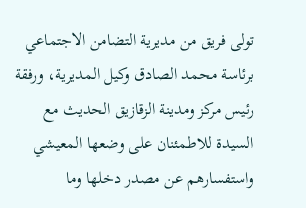تولى فريق من مديرية التضامن الاجتماعي برئاسة محمد الصادق وكيل المديرية، ورفقة رئيس مركز ومدينة الزقازيق الحديث مع السيدة للاطمئنان على وضعها المعيشي واستفسارهم عن مصدر دخلها وما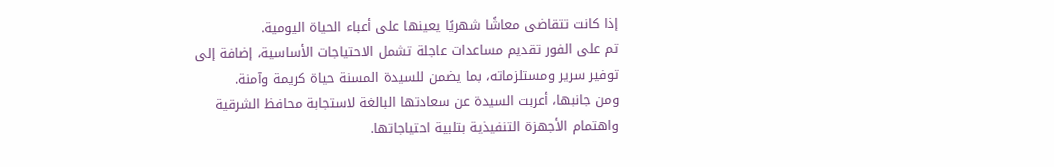إذا كانت تتقاضى معاشًا شهريًا يعينها على أعباء الحياة اليومية.
تم على الفور تقديم مساعدات عاجلة تشمل الاحتياجات الأساسية، إضافة إلى توفير سرير ومستلزماته، بما يضمن للسيدة المسنة حياة كريمة وآمنة.
ومن جانبها، أعربت السيدة عن سعادتها البالغة لاستجابة محافظ الشرقية واهتمام الأجهزة التنفيذية بتلبية احتياجاتها.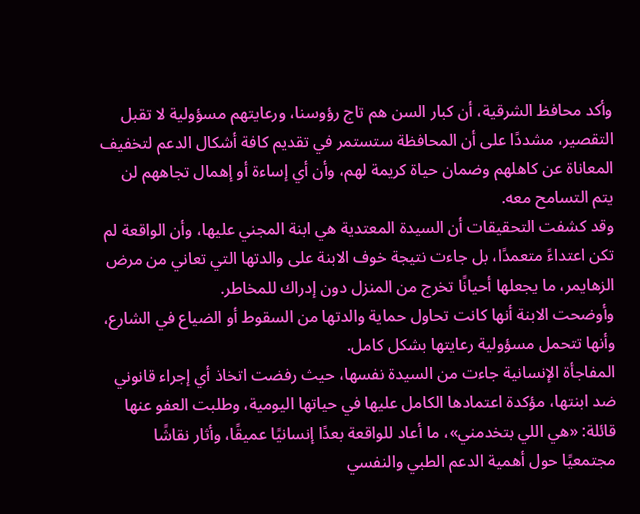وأكد محافظ الشرقية، أن كبار السن هم تاج رؤوسنا، ورعايتهم مسؤولية لا تقبل التقصير، مشددًا على أن المحافظة ستستمر في تقديم كافة أشكال الدعم لتخفيف المعاناة عن كاهلهم وضمان حياة كريمة لهم، وأن أي إساءة أو إهمال تجاههم لن يتم التسامح معه.
وقد كشفت التحقيقات أن السيدة المعتدية هي ابنة المجني عليها، وأن الواقعة لم تكن اعتداءً متعمدًا، بل جاءت نتيجة خوف الابنة على والدتها التي تعاني من مرض الزهايمر، ما يجعلها أحيانًا تخرج من المنزل دون إدراك للمخاطر.
وأوضحت الابنة أنها كانت تحاول حماية والدتها من السقوط أو الضياع في الشارع، وأنها تتحمل مسؤولية رعايتها بشكل كامل.
المفاجأة الإنسانية جاءت من السيدة نفسها، حيث رفضت اتخاذ أي إجراء قانوني ضد ابنتها، مؤكدة اعتمادها الكامل عليها في حياتها اليومية، وطلبت العفو عنها قائلة: «هي اللي بتخدمني»، ما أعاد للواقعة بعدًا إنسانيًا عميقًا، وأثار نقاشًا مجتمعيًا حول أهمية الدعم الطبي والنفسي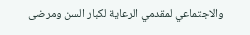والاجتماعي لمقدمي الرعاية لكبار السن ومرضى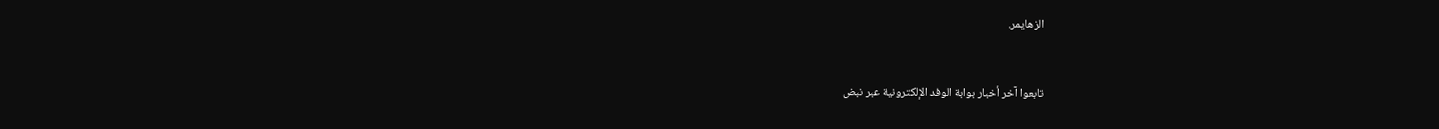الزهايمر.


تابعوا آخر أخبار بوابة الوفد الإلكترونية عبر نبض